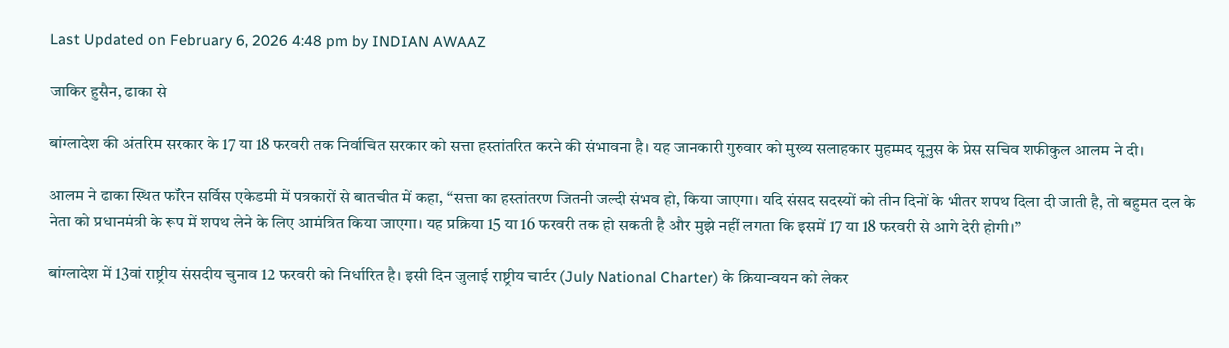Last Updated on February 6, 2026 4:48 pm by INDIAN AWAAZ

जाकिर हुसैन, ढाका से

बांग्लादेश की अंतरिम सरकार के 17 या 18 फरवरी तक निर्वाचित सरकार को सत्ता हस्तांतरित करने की संभावना है। यह जानकारी गुरुवार को मुख्य सलाहकार मुहम्मद यूनुस के प्रेस सचिव शफीकुल आलम ने दी।

आलम ने ढाका स्थित फॉरेन सर्विस एकेडमी में पत्रकारों से बातचीत में कहा, “सत्ता का हस्तांतरण जितनी जल्दी संभव हो, किया जाएगा। यदि संसद सदस्यों को तीन दिनों के भीतर शपथ दिला दी जाती है, तो बहुमत दल के नेता को प्रधानमंत्री के रूप में शपथ लेने के लिए आमंत्रित किया जाएगा। यह प्रक्रिया 15 या 16 फरवरी तक हो सकती है और मुझे नहीं लगता कि इसमें 17 या 18 फरवरी से आगे देरी होगी।”

बांग्लादेश में 13वां राष्ट्रीय संसदीय चुनाव 12 फरवरी को निर्धारित है। इसी दिन जुलाई राष्ट्रीय चार्टर (July National Charter) के क्रियान्वयन को लेकर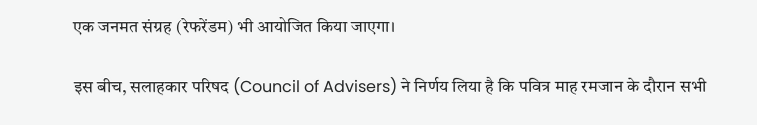एक जनमत संग्रह (रेफरेंडम) भी आयोजित किया जाएगा।

इस बीच, सलाहकार परिषद (Council of Advisers) ने निर्णय लिया है कि पवित्र माह रमजान के दौरान सभी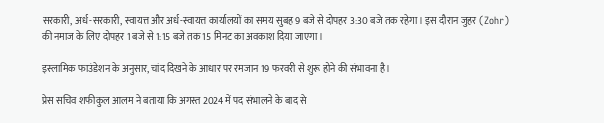सरकारी, अर्ध-सरकारी, स्वायत्त और अर्ध-स्वायत्त कार्यालयों का समय सुबह 9 बजे से दोपहर 3:30 बजे तक रहेगा। इस दौरान जुहर (Zohr) की नमाज के लिए दोपहर 1 बजे से 1:15 बजे तक 15 मिनट का अवकाश दिया जाएगा।

इस्लामिक फाउंडेशन के अनुसार, चांद दिखने के आधार पर रमजान 19 फरवरी से शुरू होने की संभावना है।

प्रेस सचिव शफीकुल आलम ने बताया कि अगस्त 2024 में पद संभालने के बाद से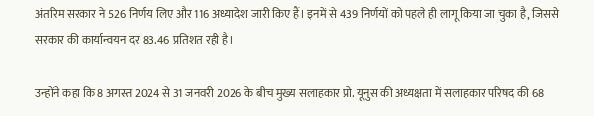अंतरिम सरकार ने 526 निर्णय लिए और 116 अध्यादेश जारी किए हैं। इनमें से 439 निर्णयों को पहले ही लागू किया जा चुका है, जिससे सरकार की कार्यान्वयन दर 83.46 प्रतिशत रही है।

उन्होंने कहा कि 8 अगस्त 2024 से 31 जनवरी 2026 के बीच मुख्य सलाहकार प्रो. यूनुस की अध्यक्षता में सलाहकार परिषद की 68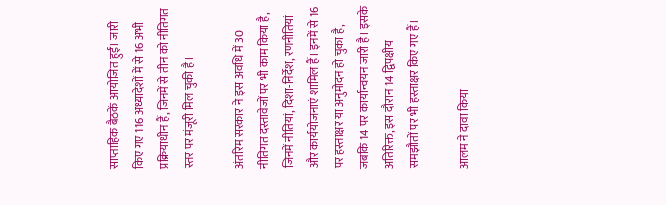साप्ताहिक बैठकें आयोजित हुईं। जारी किए गए 116 अध्यादेशों में से 16 अभी प्रक्रियाधीन हैं, जिनमें से तीन को नीतिगत स्तर पर मंजूरी मिल चुकी है।

अंतरिम सरकार ने इस अवधि में 30 नीतिगत दस्तावेजों पर भी काम किया है, जिनमें नीतियां, दिशा-निर्देश, रणनीतियां और कार्ययोजनाएं शामिल हैं। इनमें से 16 पर हस्ताक्षर या अनुमोदन हो चुका है, जबकि 14 पर कार्यान्वयन जारी है। इसके अतिरिक्त, इस दौरान 14 द्विपक्षीय समझौतों पर भी हस्ताक्षर किए गए हैं।

आलम ने दावा किया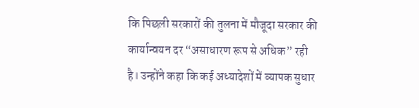कि पिछली सरकारों की तुलना में मौजूदा सरकार की कार्यान्वयन दर “असाधारण रूप से अधिक” रही है। उन्होंने कहा कि कई अध्यादेशों में व्यापक सुधार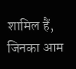शामिल हैं, जिनका आम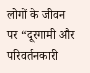लोगों के जीवन पर “दूरगामी और परिवर्तनकारी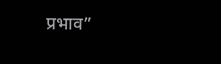प्रभाव”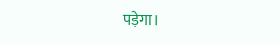पड़ेगा।